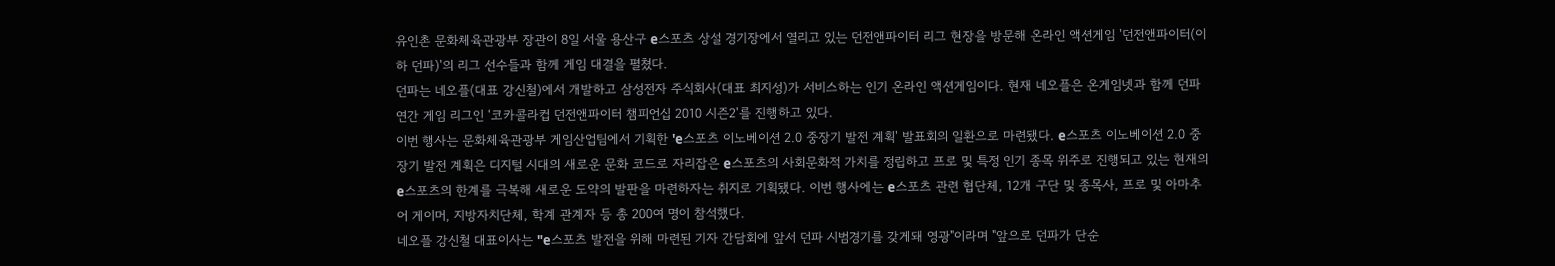유인촌 문화체육관광부 장관이 8일 서울 용산구 e스포츠 상설 경기장에서 열리고 있는 던전앤파이터 리그 현장을 방문해 온라인 액션게임 '던전앤파이터(이하 던파)'의 리그 선수들과 함께 게임 대결을 펼쳤다.
던파는 네오플(대표 강신철)에서 개발하고 삼성전자 주식회사(대표 최지성)가 서비스하는 인기 온라인 액션게임이다. 현재 네오플은 온게임넷과 함께 던파 연간 게임 리그인 ‘코카콜라컵 던전앤파이터 챔피언십 2010 시즌2'를 진행하고 있다.
이번 행사는 문화체육관광부 게임산업팀에서 기획한 'e스포츠 이노베이션 2.0 중장기 발전 계획' 발표회의 일환으로 마련됐다. e스포츠 이노베이션 2.0 중장기 발전 계획은 디지털 시대의 새로운 문화 코드로 자리잡은 e스포츠의 사회문화적 가치를 정립하고 프로 및 특정 인기 종목 위주로 진행되고 있는 현재의 e스포츠의 한계를 극복해 새로운 도약의 발판을 마련하자는 취지로 기획됐다. 이번 행사에는 e스포츠 관련 협단체, 12개 구단 및 종목사, 프로 및 아마추어 게이머, 지방자치단체, 학계 관계자 등 총 200여 명이 참석했다.
네오플 강신철 대표이사는 "e스포츠 발전을 위해 마련된 기자 간담회에 앞서 던파 시범경기를 갖게돼 영광"이라며 "앞으로 던파가 단순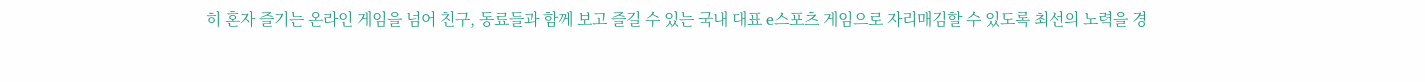히 혼자 즐기는 온라인 게임을 넘어 친구, 동료들과 함께 보고 즐길 수 있는 국내 대표 e스포츠 게임으로 자리매김할 수 있도록 최선의 노력을 경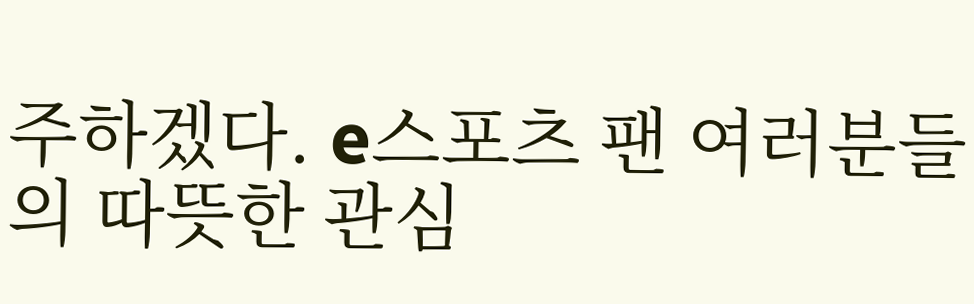주하겠다. e스포츠 팬 여러분들의 따뜻한 관심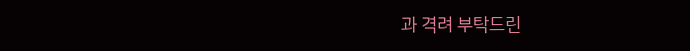과 격려 부탁드린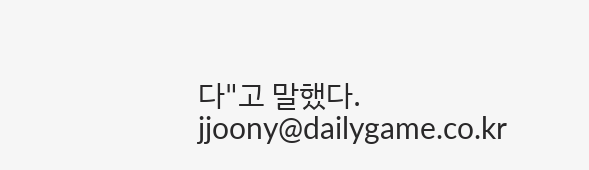다"고 말했다.
jjoony@dailygame.co.kr